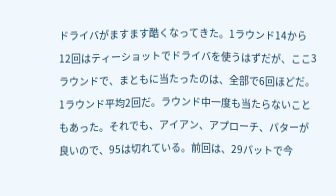ドライバがますます酷くなってきた。1ラウンド14から12回はティーショットでドライバを使うはずだが、ここ3ラウンドで、まともに当たったのは、全部で6回ほどだ。1ラウンド平均2回だ。ラウンド中一度も当たらないこともあった。それでも、アイアン、アプローチ、パターが良いので、95は切れている。前回は、29パットで今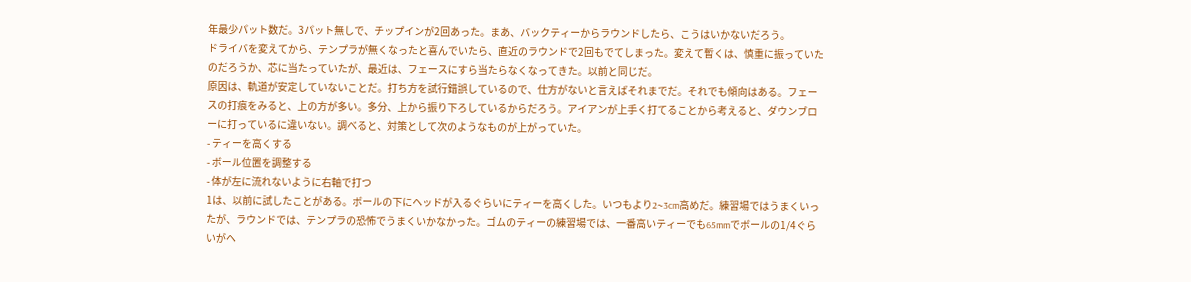年最少パット数だ。3パット無しで、チップインが2回あった。まあ、バックティーからラウンドしたら、こうはいかないだろう。
ドライバを変えてから、テンプラが無くなったと喜んでいたら、直近のラウンドで2回もでてしまった。変えて暫くは、慎重に振っていたのだろうか、芯に当たっていたが、最近は、フェースにすら当たらなくなってきた。以前と同じだ。
原因は、軌道が安定していないことだ。打ち方を試行錯誤しているので、仕方がないと言えばそれまでだ。それでも傾向はある。フェースの打痕をみると、上の方が多い。多分、上から振り下ろしているからだろう。アイアンが上手く打てることから考えると、ダウンブローに打っているに違いない。調べると、対策として次のようなものが上がっていた。
- ティーを高くする
- ボール位置を調整する
- 体が左に流れないように右軸で打つ
1は、以前に試したことがある。ボールの下にヘッドが入るぐらいにティーを高くした。いつもより2~3cm高めだ。練習場ではうまくいったが、ラウンドでは、テンプラの恐怖でうまくいかなかった。ゴムのティーの練習場では、一番高いティーでも65mmでボールの1/4ぐらいがヘ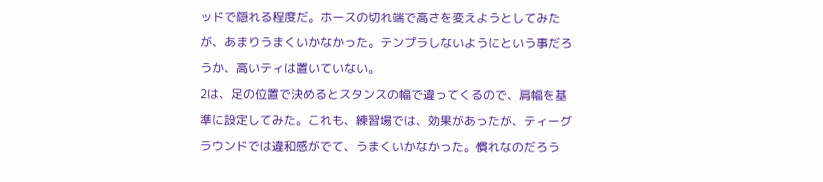ッドで隠れる程度だ。ホースの切れ端で高さを変えようとしてみたが、あまりうまくいかなかった。テンプラしないようにという事だろうか、高いティは置いていない。
2は、足の位置で決めるとスタンスの幅で違ってくるので、肩幅を基準に設定してみた。これも、練習場では、効果があったが、ティーグラウンドでは違和感がでて、うまくいかなかった。慣れなのだろう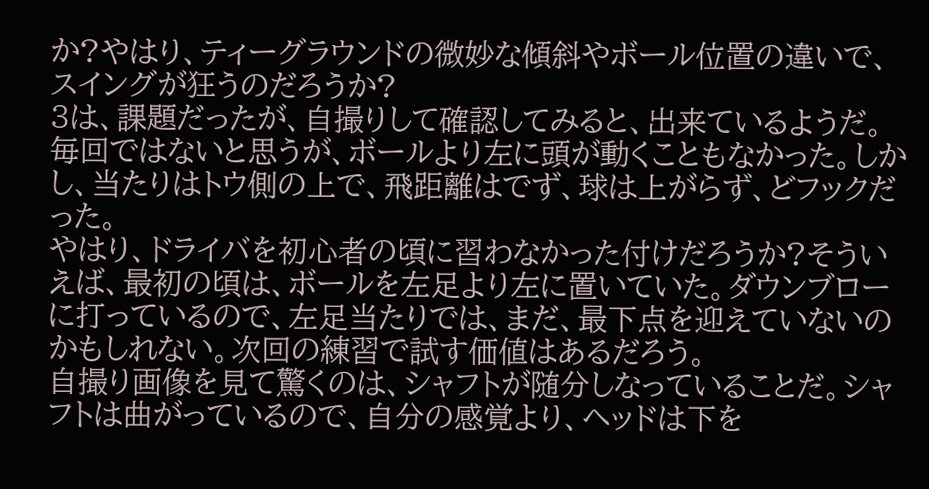か?やはり、ティーグラウンドの微妙な傾斜やボール位置の違いで、スイングが狂うのだろうか?
3は、課題だったが、自撮りして確認してみると、出来ているようだ。毎回ではないと思うが、ボールより左に頭が動くこともなかった。しかし、当たりはトウ側の上で、飛距離はでず、球は上がらず、どフックだった。
やはり、ドライバを初心者の頃に習わなかった付けだろうか?そういえば、最初の頃は、ボールを左足より左に置いていた。ダウンブローに打っているので、左足当たりでは、まだ、最下点を迎えていないのかもしれない。次回の練習で試す価値はあるだろう。
自撮り画像を見て驚くのは、シャフトが随分しなっていることだ。シャフトは曲がっているので、自分の感覚より、ヘッドは下を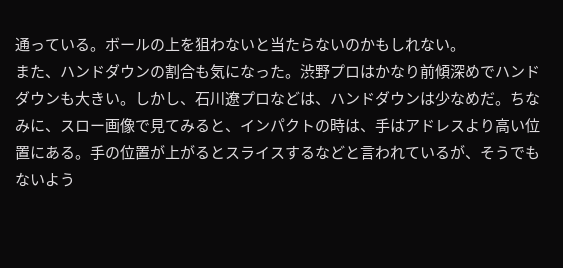通っている。ボールの上を狙わないと当たらないのかもしれない。
また、ハンドダウンの割合も気になった。渋野プロはかなり前傾深めでハンドダウンも大きい。しかし、石川遼プロなどは、ハンドダウンは少なめだ。ちなみに、スロー画像で見てみると、インパクトの時は、手はアドレスより高い位置にある。手の位置が上がるとスライスするなどと言われているが、そうでもないよう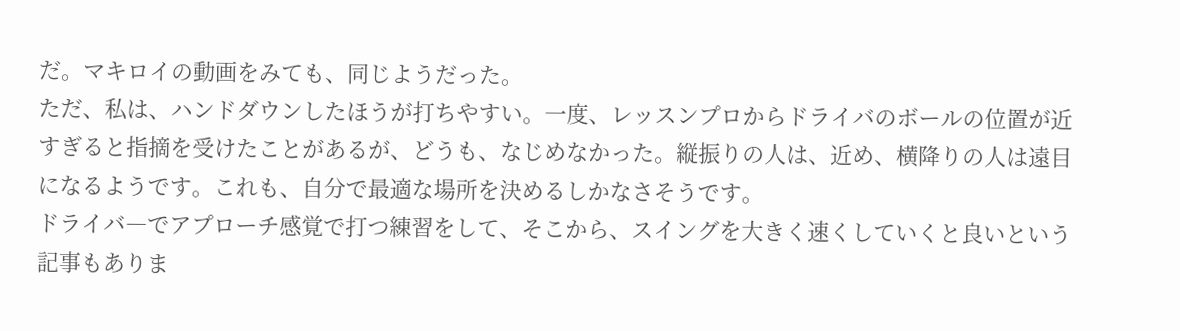だ。マキロイの動画をみても、同じようだった。
ただ、私は、ハンドダウンしたほうが打ちやすい。一度、レッスンプロからドライバのボールの位置が近すぎると指摘を受けたことがあるが、どうも、なじめなかった。縦振りの人は、近め、横降りの人は遠目になるようです。これも、自分で最適な場所を決めるしかなさそうです。
ドライバ―でアプローチ感覚で打つ練習をして、そこから、スイングを大きく速くしていくと良いという記事もありま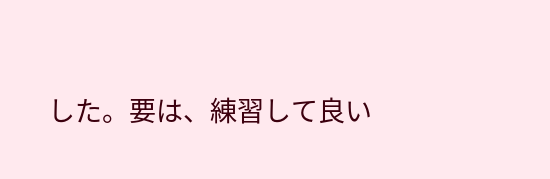した。要は、練習して良い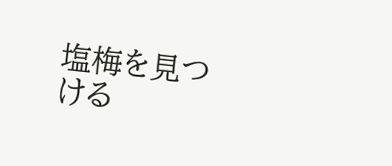塩梅を見つける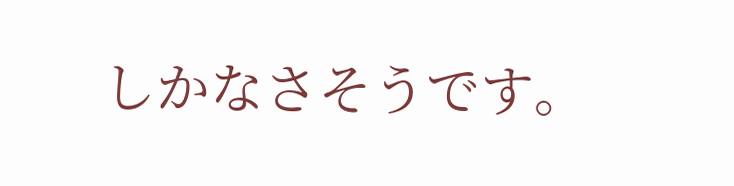しかなさそうです。